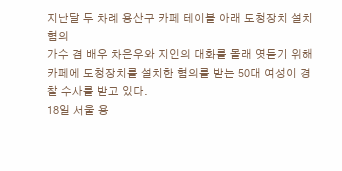지난달 두 차례 용산구 카페 테이블 아래 도청장치 설치 혐의
가수 겸 배우 차은우와 지인의 대화를 몰래 엿듣기 위해 카페에 도청장치를 설치한 혐의를 받는 50대 여성이 경찰 수사를 받고 있다.
18일 서울 용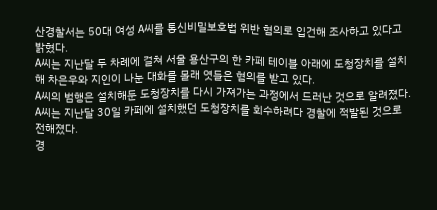산경찰서는 50대 여성 A씨를 통신비밀보호법 위반 혐의로 입건해 조사하고 있다고 밝혔다.
A씨는 지난달 두 차례에 걸쳐 서울 용산구의 한 카페 테이블 아래에 도청장치를 설치해 차은우와 지인이 나눈 대화를 몰래 엿들은 혐의를 받고 있다.
A씨의 범행은 설치해둔 도청장치를 다시 가져가는 과정에서 드러난 것으로 알려졌다.
A씨는 지난달 30일 카페에 설치했던 도청장치를 회수하려다 경찰에 적발된 것으로 전해졌다.
경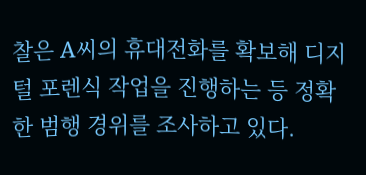찰은 A씨의 휴대전화를 확보해 디지털 포렌식 작업을 진행하는 등 정확한 범행 경위를 조사하고 있다.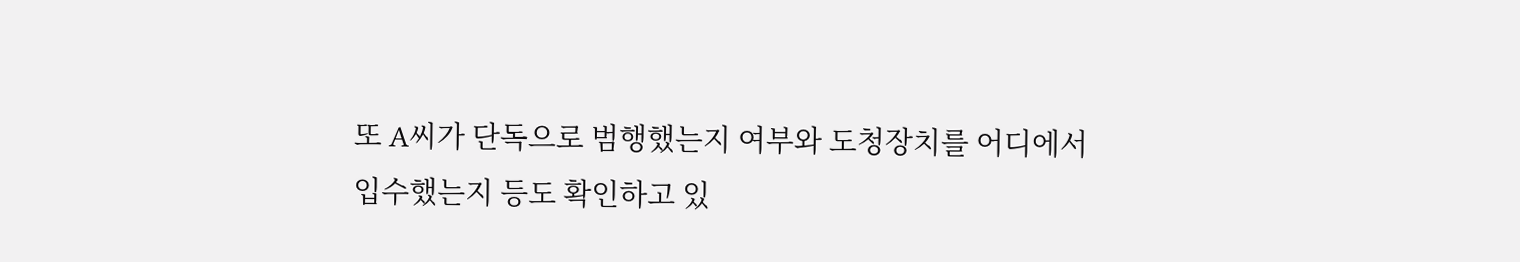또 A씨가 단독으로 범행했는지 여부와 도청장치를 어디에서 입수했는지 등도 확인하고 있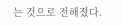는 것으로 전해졌다.